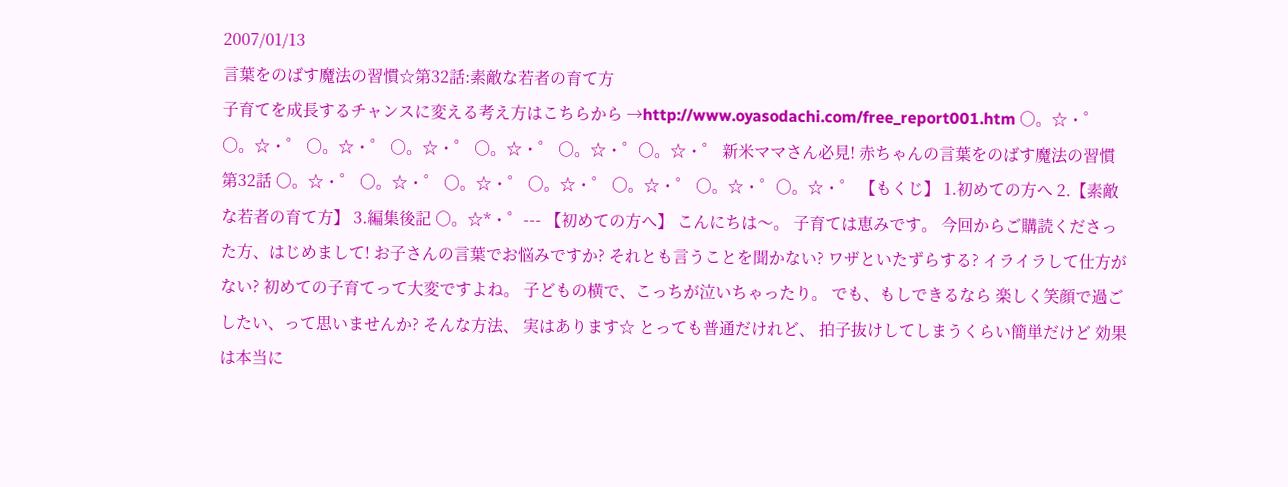2007/01/13
言葉をのばす魔法の習慣☆第32話:素敵な若者の育て方
子育てを成長するチャンスに変える考え方はこちらから →http://www.oyasodachi.com/free_report001.htm ○。☆・゜ ○。☆・゜ ○。☆・゜ ○。☆・゜ ○。☆・゜ ○。☆・゜○。☆・゜ 新米ママさん必見! 赤ちゃんの言葉をのばす魔法の習慣 第32話 ○。☆・゜ ○。☆・゜ ○。☆・゜ ○。☆・゜ ○。☆・゜ ○。☆・゜○。☆・゜ 【もくじ】 1.初めての方へ 2.【素敵な若者の育て方】 3.編集後記 ○。☆*・゜--- 【初めての方へ】 こんにちは〜。 子育ては恵みです。 今回からご購読くださった方、はじめまして! お子さんの言葉でお悩みですか? それとも言うことを聞かない? ワザといたずらする? イライラして仕方がない? 初めての子育てって大変ですよね。 子どもの横で、こっちが泣いちゃったり。 でも、もしできるなら 楽しく笑顔で過ごしたい、って思いませんか? そんな方法、 実はあります☆ とっても普通だけれど、 拍子抜けしてしまうくらい簡単だけど 効果は本当に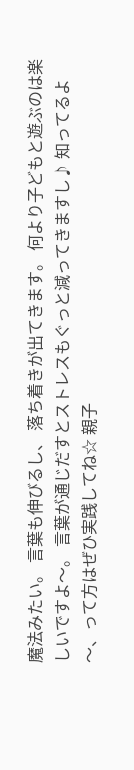魔法みたい。 言葉も伸びるし、 落ち着きが出てきます。 何より子どもと遊ぶのは楽しいですよ〜。 言葉が通じだすとストレスもぐっと減ってきますし♪ 知ってるよ〜、って方はぜひ実践してね☆ 親子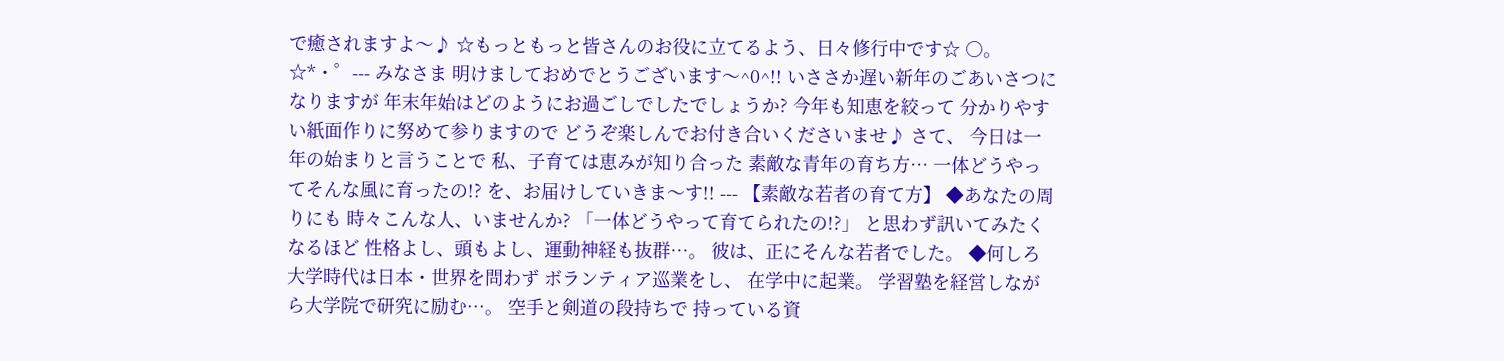で癒されますよ〜♪ ☆もっともっと皆さんのお役に立てるよう、日々修行中です☆ ○。☆*・゜--- みなさま 明けましておめでとうございます〜^0^!! いささか遅い新年のごあいさつになりますが 年末年始はどのようにお過ごしでしたでしょうか? 今年も知恵を絞って 分かりやすい紙面作りに努めて参りますので どうぞ楽しんでお付き合いくださいませ♪ さて、 今日は一年の始まりと言うことで 私、子育ては恵みが知り合った 素敵な青年の育ち方… 一体どうやってそんな風に育ったの!? を、お届けしていきま〜す!! --- 【素敵な若者の育て方】 ◆あなたの周りにも 時々こんな人、いませんか? 「一体どうやって育てられたの!?」 と思わず訊いてみたくなるほど 性格よし、頭もよし、運動神経も抜群…。 彼は、正にそんな若者でした。 ◆何しろ 大学時代は日本・世界を問わず ボランティア巡業をし、 在学中に起業。 学習塾を経営しながら大学院で研究に励む…。 空手と剣道の段持ちで 持っている資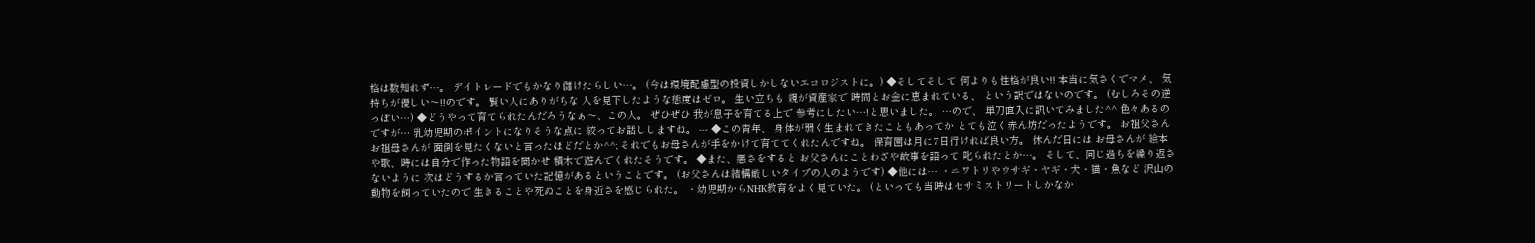格は数知れず…。 デイトレードでもかなり儲けたらしい…。 (今は環境配慮型の投資しかしないエコロジストに。) ◆そしてそして 何よりも性格が良い!! 本当に気さくでマメ、 気持ちが優しい〜!!のです。 賢い人にありがちな 人を見下したような態度はゼロ。 生い立ちも 親が資産家で 時間とお金に恵まれている、 という訳ではないのです。 (むしろその逆っぽい…) ◆どうやって育てられたんだろうなぁ〜、この人。 ぜひぜひ 我が息子を育てる上で 参考にしたい…!と思いました。 …ので、 単刀直入に訊いてみました^^ 色々あるのですが… 乳幼児期のポイントになりそうな点に 絞ってお話ししますね。 --- ◆この青年、 身体が弱く生まれてきたこともあってか とても泣く赤ん坊だったようです。 お祖父さんお祖母さんが 面倒を見たくないと言ったほどだとか^^; それでもお母さんが手をかけて育ててくれたんですね。 保育園は月に7日行ければ良い方。 休んだ日には お母さんが 絵本や歌、時には自分で作った物語を聞かせ 積木で遊んでくれたそうです。 ◆また、悪さをすると お父さんにことわざや故事を語って 叱られたとか…。 そして、同じ過ちを繰り返さないように 次はどうするか言っていた記憶があるということです。 (お父さんは結構厳しいタイプの人のようです) ◆他には… ・ニワトリやウサギ・ヤギ・犬・猫・魚など 沢山の動物を飼っていたので 生きることや死ぬことを身近さを感じられた。 ・幼児期からNHK教育をよく見ていた。 (といっても当時はセサミストリートしかなか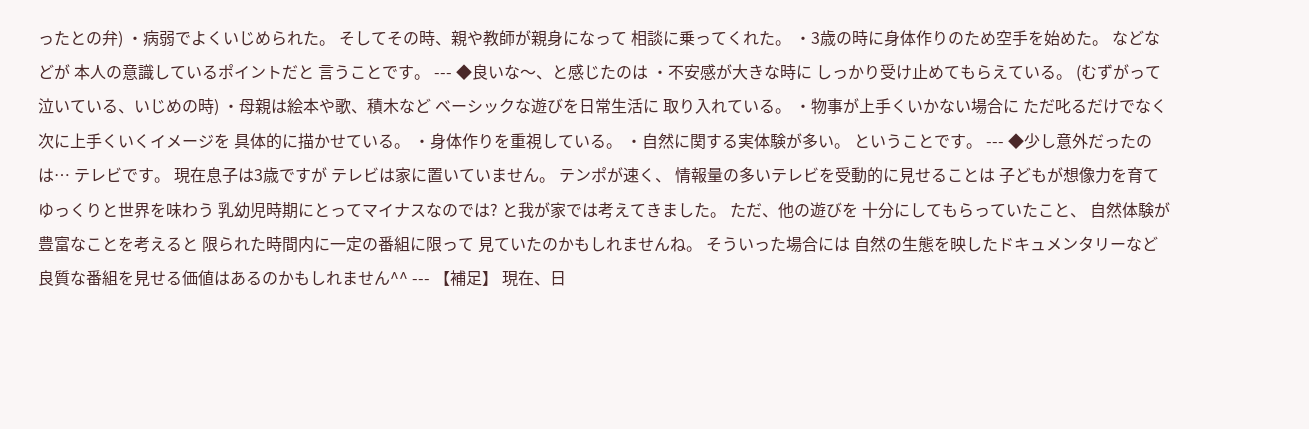ったとの弁) ・病弱でよくいじめられた。 そしてその時、親や教師が親身になって 相談に乗ってくれた。 ・3歳の時に身体作りのため空手を始めた。 などなどが 本人の意識しているポイントだと 言うことです。 --- ◆良いな〜、と感じたのは ・不安感が大きな時に しっかり受け止めてもらえている。 (むずがって泣いている、いじめの時) ・母親は絵本や歌、積木など ベーシックな遊びを日常生活に 取り入れている。 ・物事が上手くいかない場合に ただ叱るだけでなく 次に上手くいくイメージを 具体的に描かせている。 ・身体作りを重視している。 ・自然に関する実体験が多い。 ということです。 --- ◆少し意外だったのは… テレビです。 現在息子は3歳ですが テレビは家に置いていません。 テンポが速く、 情報量の多いテレビを受動的に見せることは 子どもが想像力を育て ゆっくりと世界を味わう 乳幼児時期にとってマイナスなのでは? と我が家では考えてきました。 ただ、他の遊びを 十分にしてもらっていたこと、 自然体験が豊富なことを考えると 限られた時間内に一定の番組に限って 見ていたのかもしれませんね。 そういった場合には 自然の生態を映したドキュメンタリーなど 良質な番組を見せる価値はあるのかもしれません^^ --- 【補足】 現在、日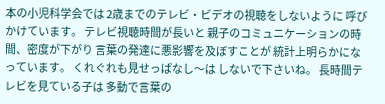本の小児科学会では 2歳までのテレビ・ビデオの視聴をしないように 呼びかけています。 テレビ視聴時間が長いと 親子のコミュニケーションの時間、密度が下がり 言葉の発達に悪影響を及ぼすことが 統計上明らかになっています。 くれぐれも見せっぱなし〜は しないで下さいね。 長時間テレビを見ている子は 多動で言葉の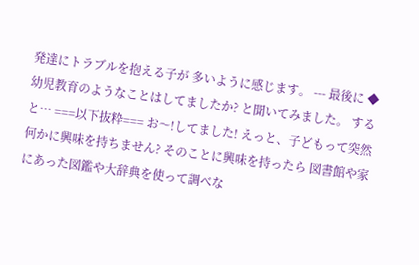発達にトラブルを抱える子が 多いように感じます。 --- 最後に ◆幼児教育のようなことはしてましたか? と聞いてみました。 すると… ===以下抜粋=== お〜!してました! えっと、子どもって突然何かに興味を持ちません? そのことに興味を持ったら 図書館や家にあった図鑑や大辞典を使って調べな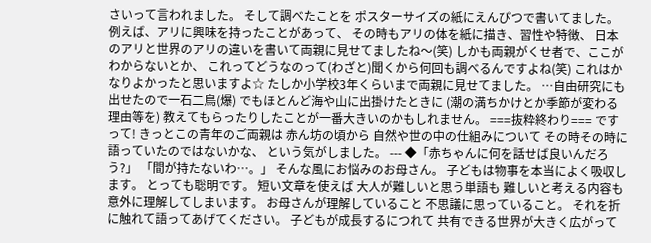さいって言われました。 そして調べたことを ポスターサイズの紙にえんぴつで書いてました。 例えば、アリに興味を持ったことがあって、 その時もアリの体を紙に描き、習性や特徴、 日本のアリと世界のアリの違いを書いて両親に見せてましたね〜(笑) しかも両親がくせ者で、ここがわからないとか、 これってどうなのって(わざと)聞くから何回も調べるんですよね(笑) これはかなりよかったと思いますよ☆ たしか小学校3年くらいまで両親に見せてました。 …自由研究にも出せたので一石二鳥(爆) でもほとんど海や山に出掛けたときに (潮の満ちかけとか季節が変わる理由等を) 教えてもらったりしたことが一番大きいのかもしれません。 ===抜粋終わり=== ですって! きっとこの青年のご両親は 赤ん坊の頃から 自然や世の中の仕組みについて その時その時に語っていたのではないかな、 という気がしました。 --- ◆「赤ちゃんに何を話せば良いんだろう?」 「間が持たないわ…。」 そんな風にお悩みのお母さん。 子どもは物事を本当によく吸収します。 とっても聡明です。 短い文章を使えば 大人が難しいと思う単語も 難しいと考える内容も 意外に理解してしまいます。 お母さんが理解していること 不思議に思っていること。 それを折に触れて語ってあげてください。 子どもが成長するにつれて 共有できる世界が大きく広がって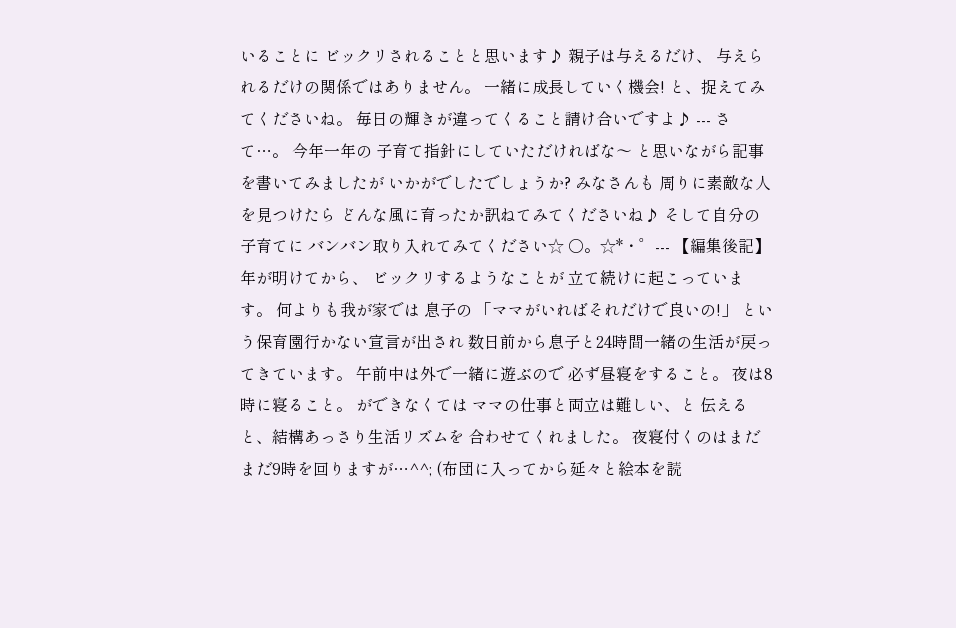いることに ビックリされることと思います♪ 親子は与えるだけ、 与えられるだけの関係ではありません。 一緒に成長していく機会! と、捉えてみてくださいね。 毎日の輝きが違ってくること請け合いですよ♪ --- さて…。 今年一年の 子育て指針にしていただければな〜 と思いながら記事を書いてみましたが いかがでしたでしょうか? みなさんも 周りに素敵な人を見つけたら どんな風に育ったか訊ねてみてくださいね♪ そして自分の子育てに バンバン取り入れてみてください☆ ○。☆*・゜--- 【編集後記】 年が明けてから、 ビックリするようなことが 立て続けに起こっています。 何よりも我が家では 息子の 「ママがいればそれだけで良いの!」 という保育園行かない宣言が出され 数日前から息子と24時間一緒の生活が戻ってきています。 午前中は外で一緒に遊ぶので 必ず昼寝をすること。 夜は8時に寝ること。 ができなくては ママの仕事と両立は難しい、と 伝えると、結構あっさり生活リズムを 合わせてくれました。 夜寝付くのはまだまだ9時を回りますが…^^; (布団に入ってから延々と絵本を読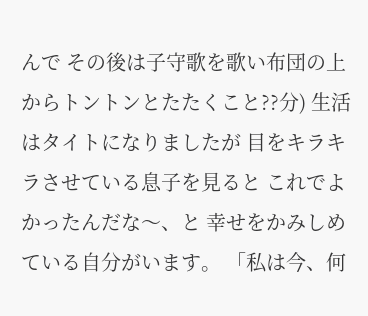んで その後は子守歌を歌い布団の上からトントンとたたくこと??分) 生活はタイトになりましたが 目をキラキラさせている息子を見ると これでよかったんだな〜、と 幸せをかみしめている自分がいます。 「私は今、何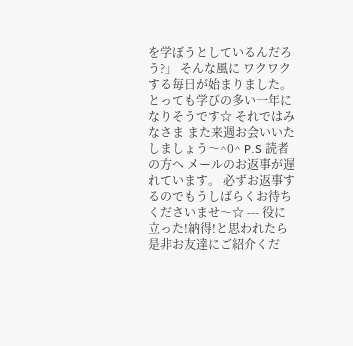を学ぼうとしているんだろう?」 そんな風に ワクワクする毎日が始まりました。 とっても学びの多い一年になりそうです☆ それではみなさま また来週お会いいたしましょう〜^0^ P.S 読者の方へ メールのお返事が遅れています。 必ずお返事するのでもうしばらくお待ちくださいませ〜☆ --- 役に立った!納得!と思われたら是非お友達にご紹介くだ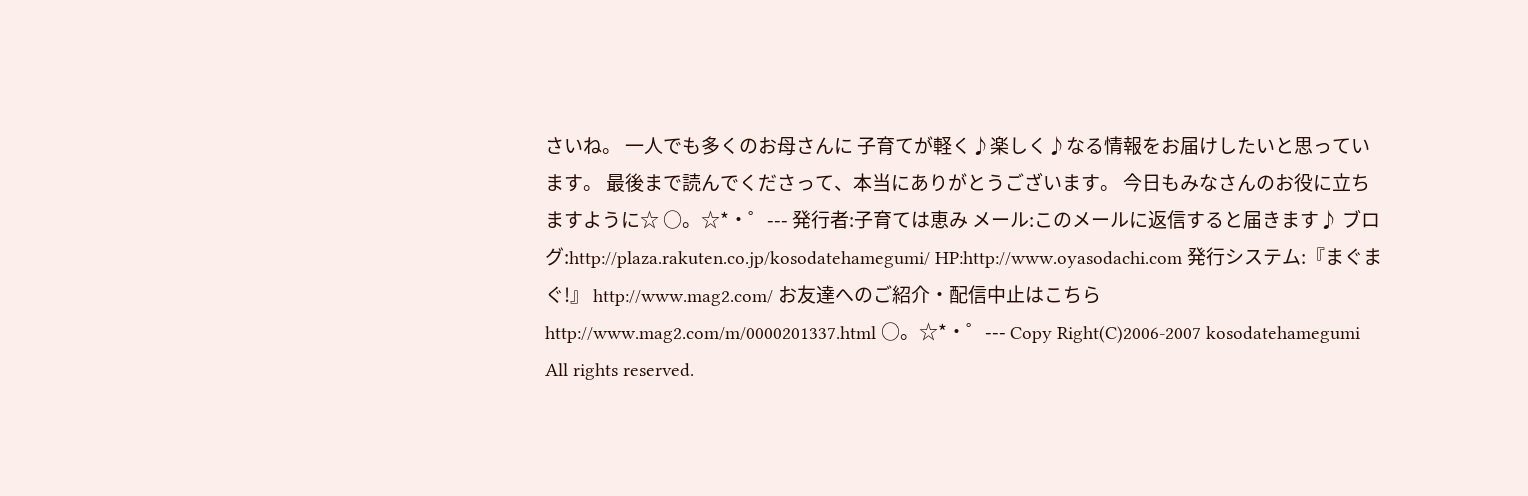さいね。 一人でも多くのお母さんに 子育てが軽く♪楽しく♪なる情報をお届けしたいと思っています。 最後まで読んでくださって、本当にありがとうございます。 今日もみなさんのお役に立ちますように☆ ○。☆*・゜--- 発行者:子育ては恵み メール:このメールに返信すると届きます♪ ブログ:http://plaza.rakuten.co.jp/kosodatehamegumi/ HP:http://www.oyasodachi.com 発行システム:『まぐまぐ!』 http://www.mag2.com/ お友達へのご紹介・配信中止はこちら http://www.mag2.com/m/0000201337.html ○。☆*・゜--- Copy Right(C)2006-2007 kosodatehamegumi All rights reserved.